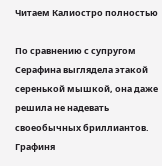Читаем Калиостро полностью

По сравнению с супругом Серафина выглядела этакой серенькой мышкой, она даже решила не надевать своеобычных бриллиантов. Графиня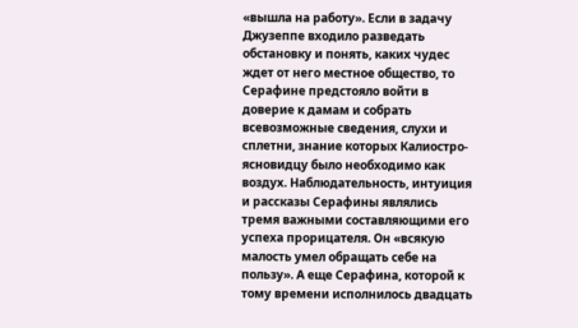«вышла на работу». Если в задачу Джузеппе входило разведать обстановку и понять, каких чудес ждет от него местное общество, то Серафине предстояло войти в доверие к дамам и собрать всевозможные сведения, слухи и сплетни, знание которых Калиостро-ясновидцу было необходимо как воздух. Наблюдательность, интуиция и рассказы Серафины являлись тремя важными составляющими его успеха прорицателя. Он «всякую малость умел обращать себе на пользу». А еще Серафина, которой к тому времени исполнилось двадцать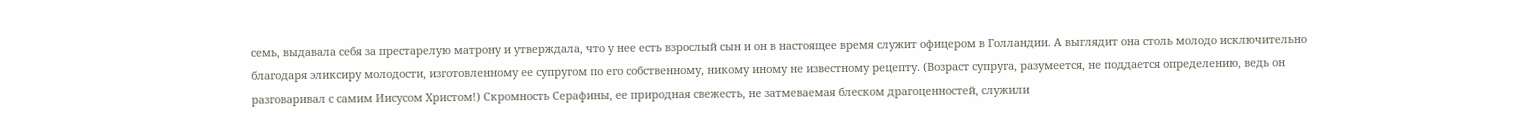семь, выдавала себя за престарелую матрону и утверждала, что у нее есть взрослый сын и он в настоящее время служит офицером в Голландии. А выглядит она столь молодо исключительно благодаря эликсиру молодости, изготовленному ее супругом по его собственному, никому иному не известному рецепту. (Возраст супруга, разумеется, не поддается определению, ведь он разговаривал с самим Иисусом Христом!) Скромность Серафины, ее природная свежесть, не затмеваемая блеском драгоценностей, служили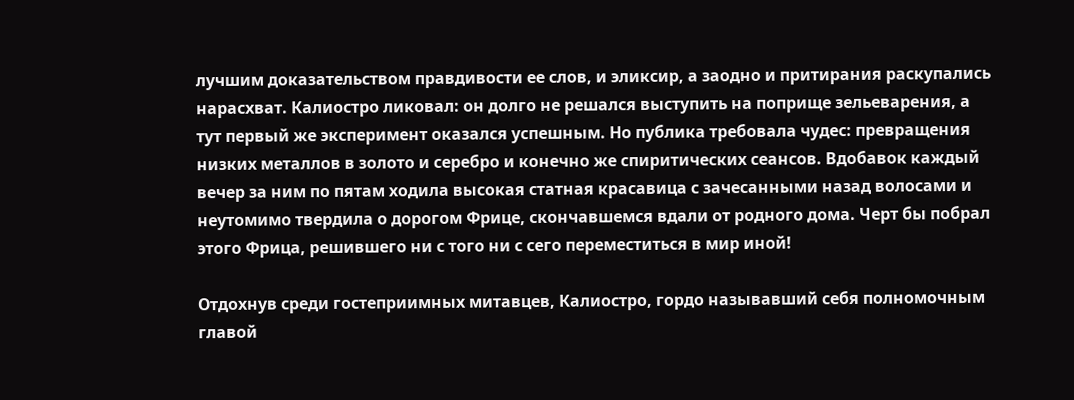лучшим доказательством правдивости ее слов, и эликсир, а заодно и притирания раскупались нарасхват. Калиостро ликовал: он долго не решался выступить на поприще зельеварения, а тут первый же эксперимент оказался успешным. Но публика требовала чудес: превращения низких металлов в золото и серебро и конечно же спиритических сеансов. Вдобавок каждый вечер за ним по пятам ходила высокая статная красавица с зачесанными назад волосами и неутомимо твердила о дорогом Фрице, скончавшемся вдали от родного дома. Черт бы побрал этого Фрица, решившего ни с того ни с сего переместиться в мир иной!

Отдохнув среди гостеприимных митавцев, Калиостро, гордо называвший себя полномочным главой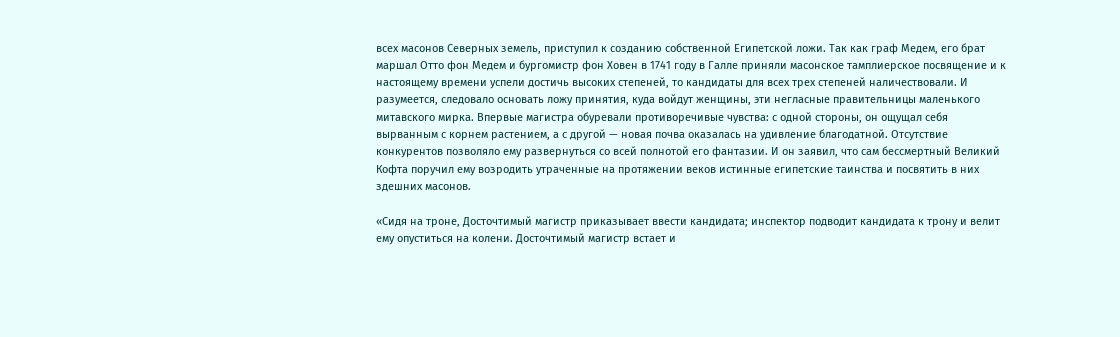всех масонов Северных земель, приступил к созданию собственной Египетской ложи. Так как граф Медем, его брат маршал Отто фон Медем и бургомистр фон Ховен в 1741 году в Галле приняли масонское тамплиерское посвящение и к настоящему времени успели достичь высоких степеней, то кандидаты для всех трех степеней наличествовали. И разумеется, следовало основать ложу принятия, куда войдут женщины, эти негласные правительницы маленького митавского мирка. Впервые магистра обуревали противоречивые чувства: с одной стороны, он ощущал себя вырванным с корнем растением, а с другой — новая почва оказалась на удивление благодатной. Отсутствие конкурентов позволяло ему развернуться со всей полнотой его фантазии. И он заявил, что сам бессмертный Великий Кофта поручил ему возродить утраченные на протяжении веков истинные египетские таинства и посвятить в них здешних масонов.

«Сидя на троне, Досточтимый магистр приказывает ввести кандидата; инспектор подводит кандидата к трону и велит ему опуститься на колени. Досточтимый магистр встает и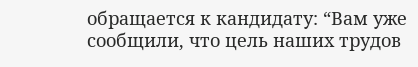обращается к кандидату: “Вам уже сообщили, что цель наших трудов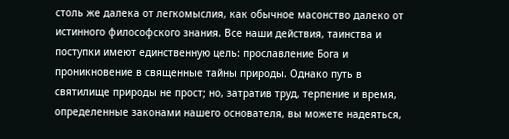столь же далека от легкомыслия, как обычное масонство далеко от истинного философского знания. Все наши действия, таинства и поступки имеют единственную цель: прославление Бога и проникновение в священные тайны природы. Однако путь в святилище природы не прост; но, затратив труд, терпение и время, определенные законами нашего основателя, вы можете надеяться,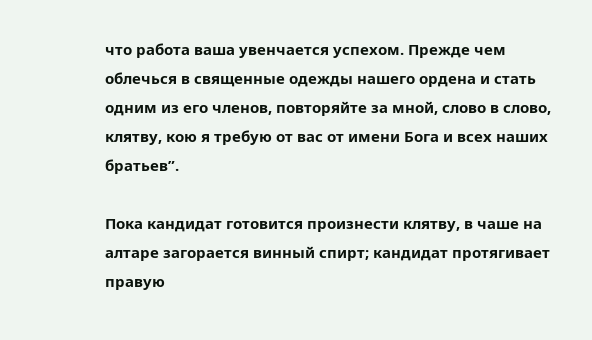что работа ваша увенчается успехом. Прежде чем облечься в священные одежды нашего ордена и стать одним из его членов, повторяйте за мной, слово в слово, клятву, кою я требую от вас от имени Бога и всех наших братьев”.

Пока кандидат готовится произнести клятву, в чаше на алтаре загорается винный спирт; кандидат протягивает правую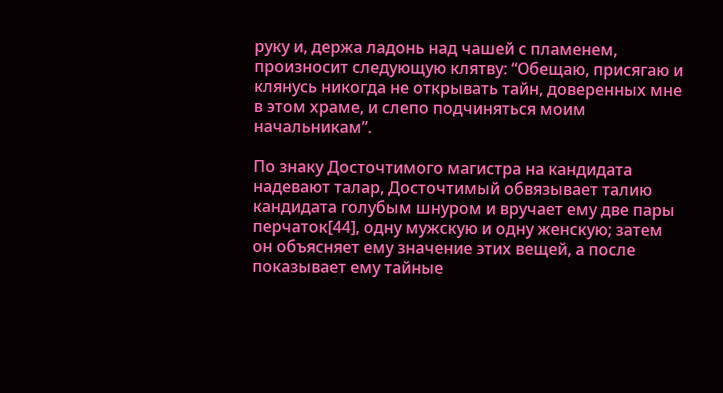руку и, держа ладонь над чашей с пламенем, произносит следующую клятву: “Обещаю, присягаю и клянусь никогда не открывать тайн, доверенных мне в этом храме, и слепо подчиняться моим начальникам”.

По знаку Досточтимого магистра на кандидата надевают талар, Досточтимый обвязывает талию кандидата голубым шнуром и вручает ему две пары перчаток[44], одну мужскую и одну женскую; затем он объясняет ему значение этих вещей, а после показывает ему тайные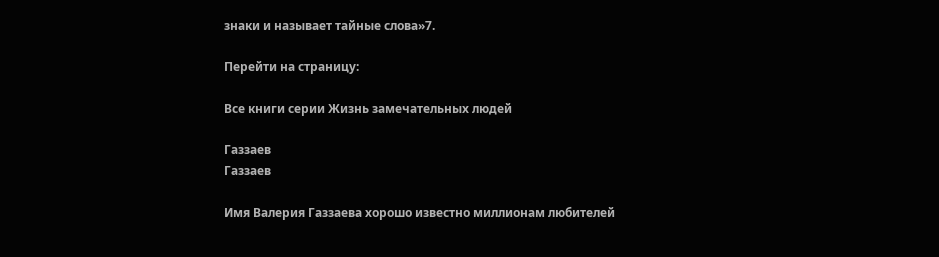знаки и называет тайные слова»7.

Перейти на страницу:

Все книги серии Жизнь замечательных людей

Газзаев
Газзаев

Имя Валерия Газзаева хорошо известно миллионам любителей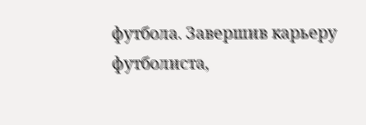футбола. Завершив карьеру футболиста,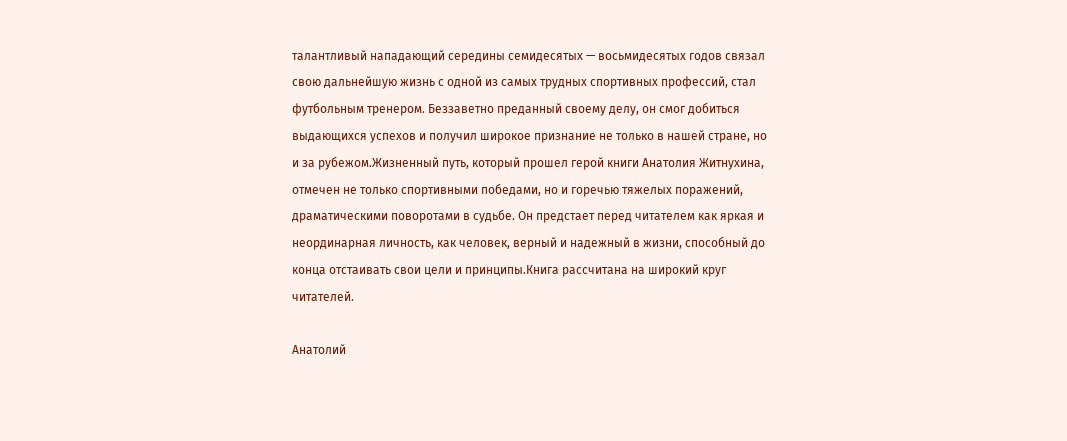талантливый нападающий середины семидесятых — восьмидесятых годов связал свою дальнейшую жизнь с одной из самых трудных спортивных профессий, стал футбольным тренером. Беззаветно преданный своему делу, он смог добиться выдающихся успехов и получил широкое признание не только в нашей стране, но и за рубежом.Жизненный путь, который прошел герой книги Анатолия Житнухина, отмечен не только спортивными победами, но и горечью тяжелых поражений, драматическими поворотами в судьбе. Он предстает перед читателем как яркая и неординарная личность, как человек, верный и надежный в жизни, способный до конца отстаивать свои цели и принципы.Книга рассчитана на широкий круг читателей.

Анатолий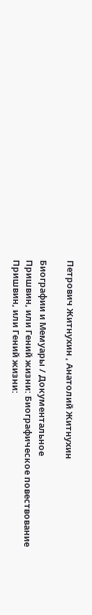Петрович Житнухин , Анатолий Житнухин

Биографии и Мемуары / Документальное
Пришвин, или Гений жизни: Биографическое повествование
Пришвин, или Гений жизни: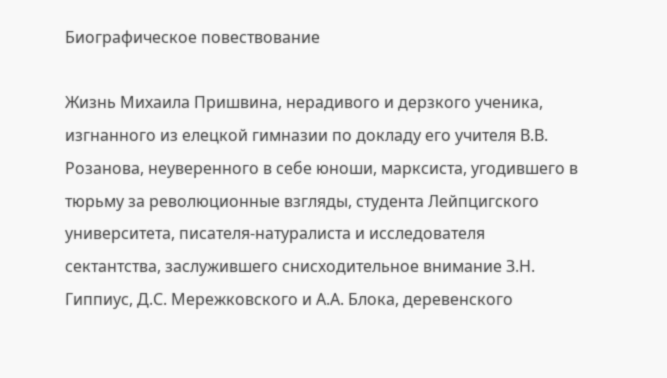Биографическое повествование

Жизнь Михаила Пришвина, нерадивого и дерзкого ученика, изгнанного из елецкой гимназии по докладу его учителя В.В. Розанова, неуверенного в себе юноши, марксиста, угодившего в тюрьму за революционные взгляды, студента Лейпцигского университета, писателя-натуралиста и исследователя сектантства, заслужившего снисходительное внимание З.Н. Гиппиус, Д.С. Мережковского и А.А. Блока, деревенского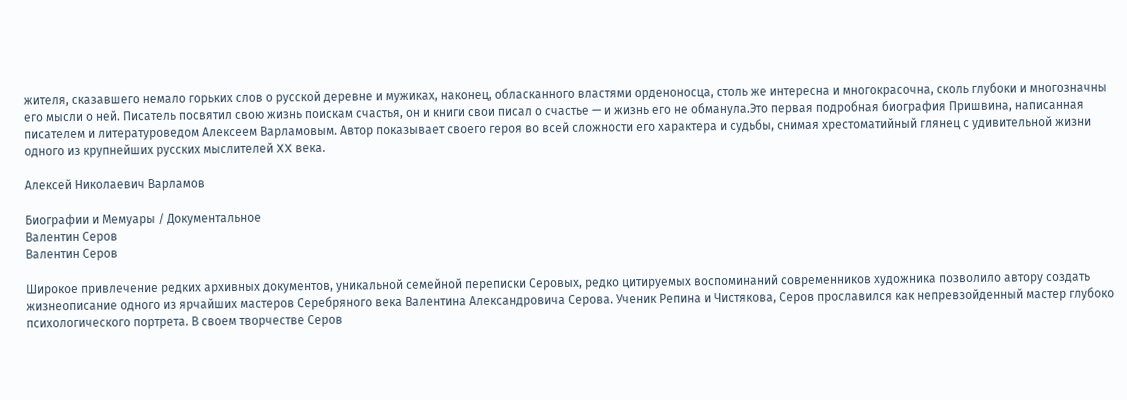жителя, сказавшего немало горьких слов о русской деревне и мужиках, наконец, обласканного властями орденоносца, столь же интересна и многокрасочна, сколь глубоки и многозначны его мысли о ней. Писатель посвятил свою жизнь поискам счастья, он и книги свои писал о счастье — и жизнь его не обманула.Это первая подробная биография Пришвина, написанная писателем и литературоведом Алексеем Варламовым. Автор показывает своего героя во всей сложности его характера и судьбы, снимая хрестоматийный глянец с удивительной жизни одного из крупнейших русских мыслителей XX века.

Алексей Николаевич Варламов

Биографии и Мемуары / Документальное
Валентин Серов
Валентин Серов

Широкое привлечение редких архивных документов, уникальной семейной переписки Серовых, редко цитируемых воспоминаний современников художника позволило автору создать жизнеописание одного из ярчайших мастеров Серебряного века Валентина Александровича Серова. Ученик Репина и Чистякова, Серов прославился как непревзойденный мастер глубоко психологического портрета. В своем творчестве Серов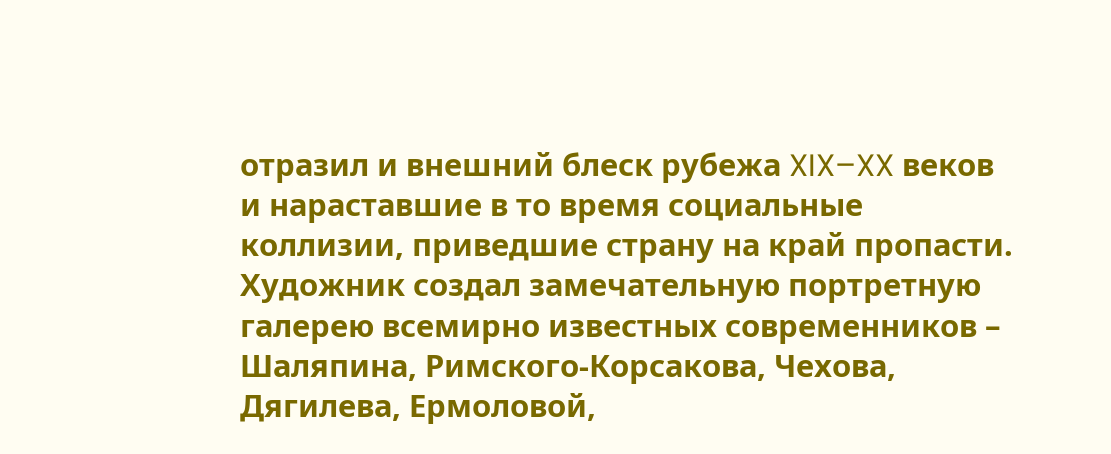отразил и внешний блеск рубежа XIX–XX веков и нараставшие в то время социальные коллизии, приведшие страну на край пропасти. Художник создал замечательную портретную галерею всемирно известных современников – Шаляпина, Римского-Корсакова, Чехова, Дягилева, Ермоловой,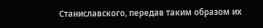Станиславского, передав таким образом их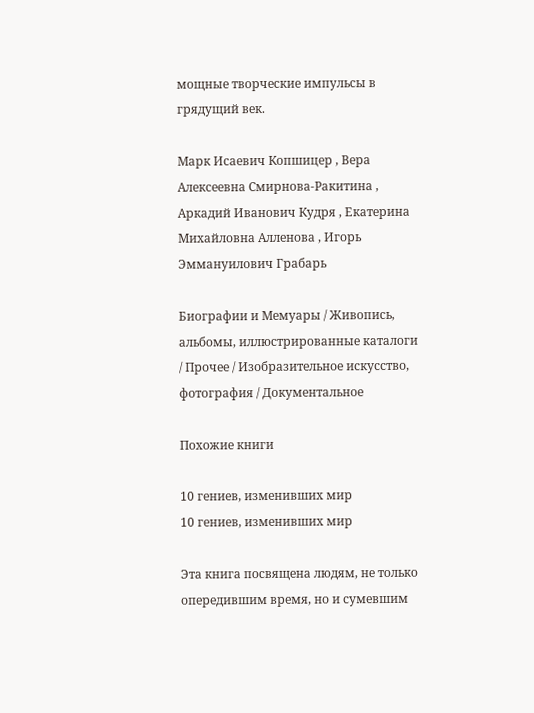мощные творческие импульсы в грядущий век.

Марк Исаевич Копшицер , Вера Алексеевна Смирнова-Ракитина , Аркадий Иванович Кудря , Екатерина Михайловна Алленова , Игорь Эммануилович Грабарь

Биографии и Мемуары / Живопись, альбомы, иллюстрированные каталоги / Прочее / Изобразительное искусство, фотография / Документальное

Похожие книги

10 гениев, изменивших мир
10 гениев, изменивших мир

Эта книга посвящена людям, не только опередившим время, но и сумевшим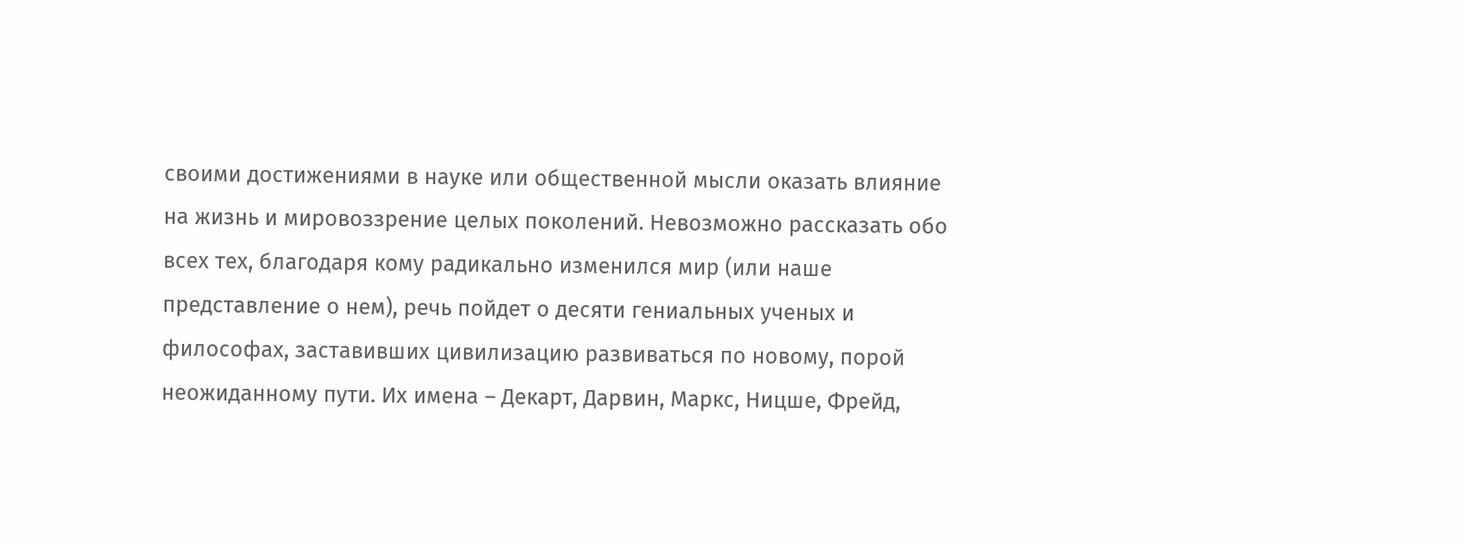своими достижениями в науке или общественной мысли оказать влияние на жизнь и мировоззрение целых поколений. Невозможно рассказать обо всех тех, благодаря кому радикально изменился мир (или наше представление о нем), речь пойдет о десяти гениальных ученых и философах, заставивших цивилизацию развиваться по новому, порой неожиданному пути. Их имена – Декарт, Дарвин, Маркс, Ницше, Фрейд,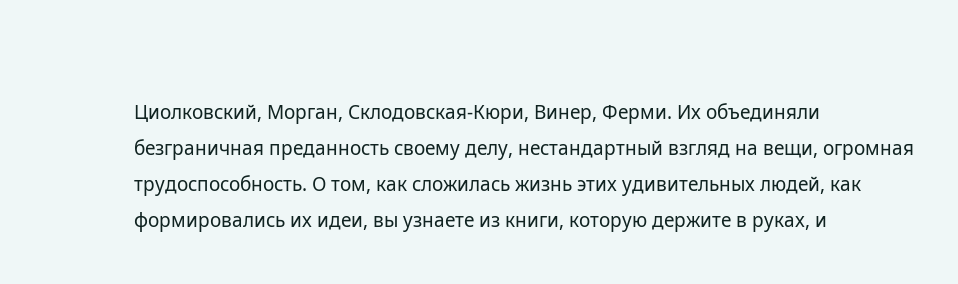Циолковский, Морган, Склодовская-Кюри, Винер, Ферми. Их объединяли безграничная преданность своему делу, нестандартный взгляд на вещи, огромная трудоспособность. О том, как сложилась жизнь этих удивительных людей, как формировались их идеи, вы узнаете из книги, которую держите в руках, и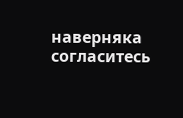наверняка согласитесь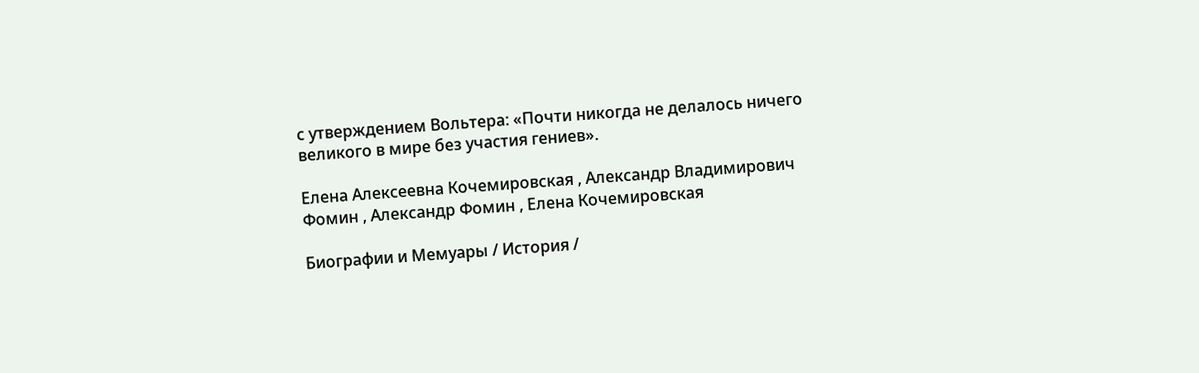с утверждением Вольтера: «Почти никогда не делалось ничего великого в мире без участия гениев».

Елена Алексеевна Кочемировская , Александр Владимирович Фомин , Александр Фомин , Елена Кочемировская

Биографии и Мемуары / История /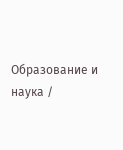Образование и наука /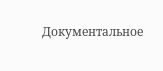Документальное